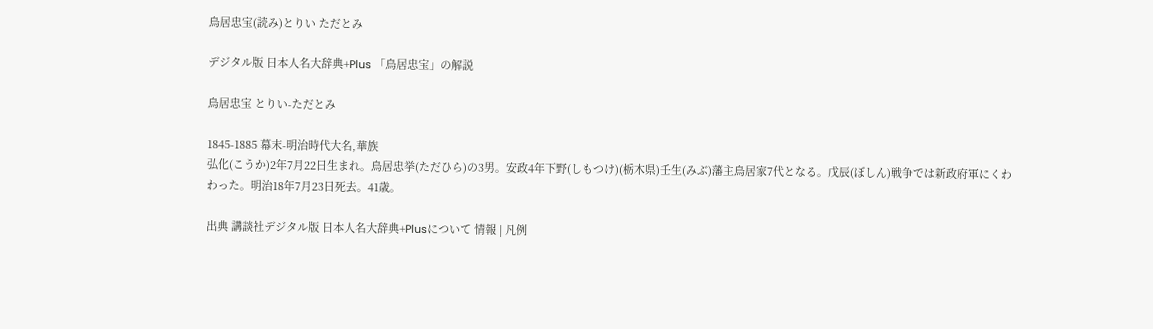鳥居忠宝(読み)とりい ただとみ

デジタル版 日本人名大辞典+Plus 「鳥居忠宝」の解説

鳥居忠宝 とりい-ただとみ

1845-1885 幕末-明治時代大名,華族
弘化(こうか)2年7月22日生まれ。鳥居忠挙(ただひら)の3男。安政4年下野(しもつけ)(栃木県)壬生(みぶ)藩主鳥居家7代となる。戊辰(ぼしん)戦争では新政府軍にくわわった。明治18年7月23日死去。41歳。

出典 講談社デジタル版 日本人名大辞典+Plusについて 情報 | 凡例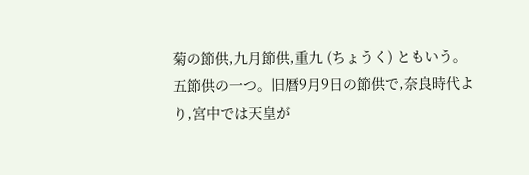菊の節供,九月節供,重九 (ちょうく) ともいう。五節供の一つ。旧暦9月9日の節供で,奈良時代より,宮中では天皇が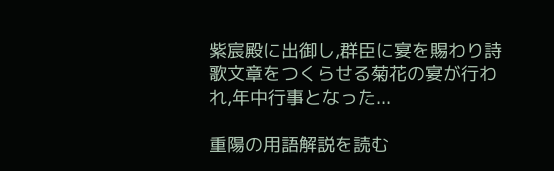紫宸殿に出御し,群臣に宴を賜わり詩歌文章をつくらせる菊花の宴が行われ,年中行事となった...

重陽の用語解説を読む